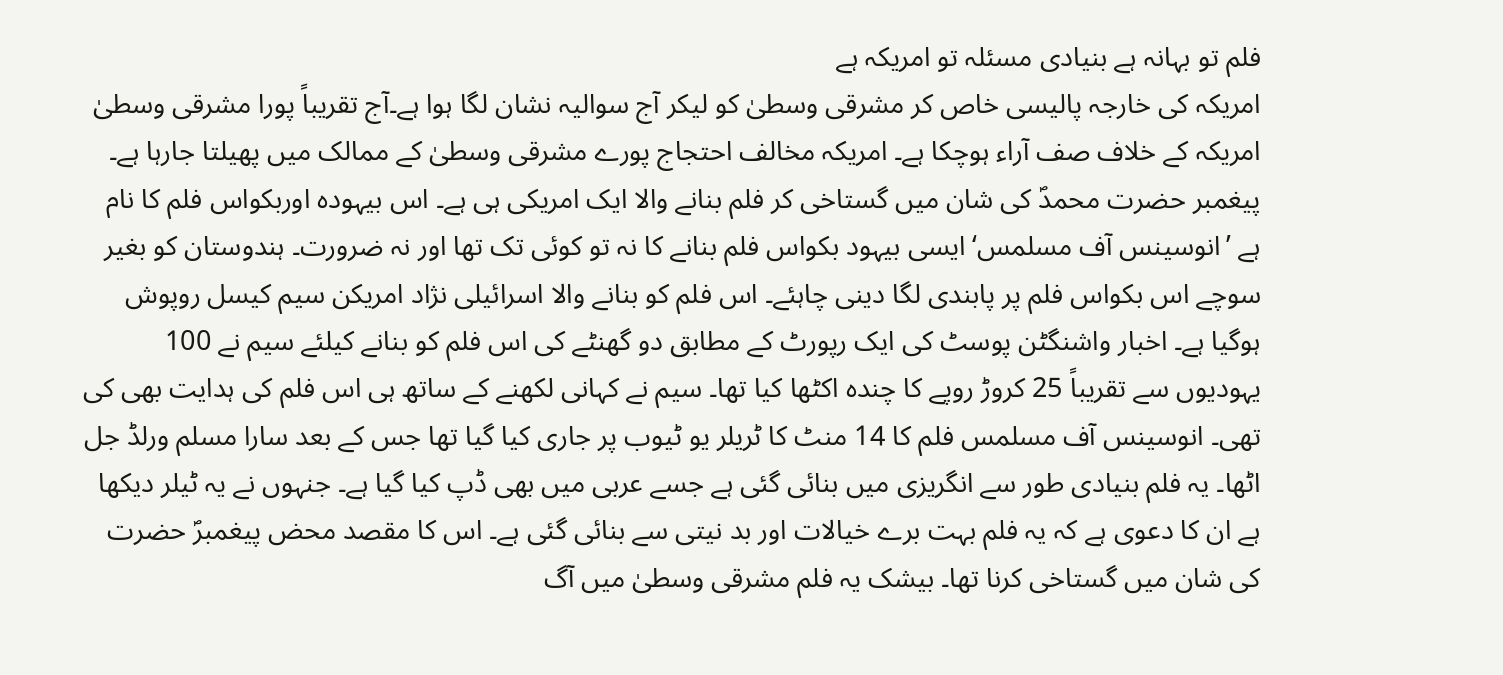فلم تو بہانہ ہے بنیادی مسئلہ تو امریکہ ہے
امریکہ کی خارجہ پالیسی خاص کر مشرقی وسطیٰ کو لیکر آج سوالیہ نشان لگا ہوا ہے۔آج تقریباً پورا مشرقی وسطیٰ امریکہ کے خلاف صف آراء ہوچکا ہے۔ امریکہ مخالف احتجاج پورے مشرقی وسطیٰ کے ممالک میں پھیلتا جارہا ہے۔ پیغمبر حضرت محمدؐ کی شان میں گستاخی کر فلم بنانے والا ایک امریکی ہی ہے۔ اس بیہودہ اوربکواس فلم کا نام ہے ’انوسینس آف مسلمس‘ ایسی بیہود بکواس فلم بنانے کا نہ تو کوئی تک تھا اور نہ ضرورت۔ ہندوستان کو بغیر سوچے اس بکواس فلم پر پابندی لگا دینی چاہئے۔ اس فلم کو بنانے والا اسرائیلی نژاد امریکن سیم کیسل روپوش ہوگیا ہے۔ اخبار واشنگٹن پوسٹ کی ایک رپورٹ کے مطابق دو گھنٹے کی اس فلم کو بنانے کیلئے سیم نے 100 یہودیوں سے تقریباً 25 کروڑ روپے کا چندہ اکٹھا کیا تھا۔ سیم نے کہانی لکھنے کے ساتھ ہی اس فلم کی ہدایت بھی کی تھی۔ انوسینس آف مسلمس فلم کا 14 منٹ کا ٹریلر یو ٹیوب پر جاری کیا گیا تھا جس کے بعد سارا مسلم ورلڈ جل اٹھا۔ یہ فلم بنیادی طور سے انگریزی میں بنائی گئی ہے جسے عربی میں بھی ڈپ کیا گیا ہے۔ جنہوں نے یہ ٹیلر دیکھا ہے ان کا دعوی ہے کہ یہ فلم بہت برے خیالات اور بد نیتی سے بنائی گئی ہے۔ اس کا مقصد محض پیغمبرؐ حضرت کی شان میں گستاخی کرنا تھا۔ بیشک یہ فلم مشرقی وسطیٰ میں آگ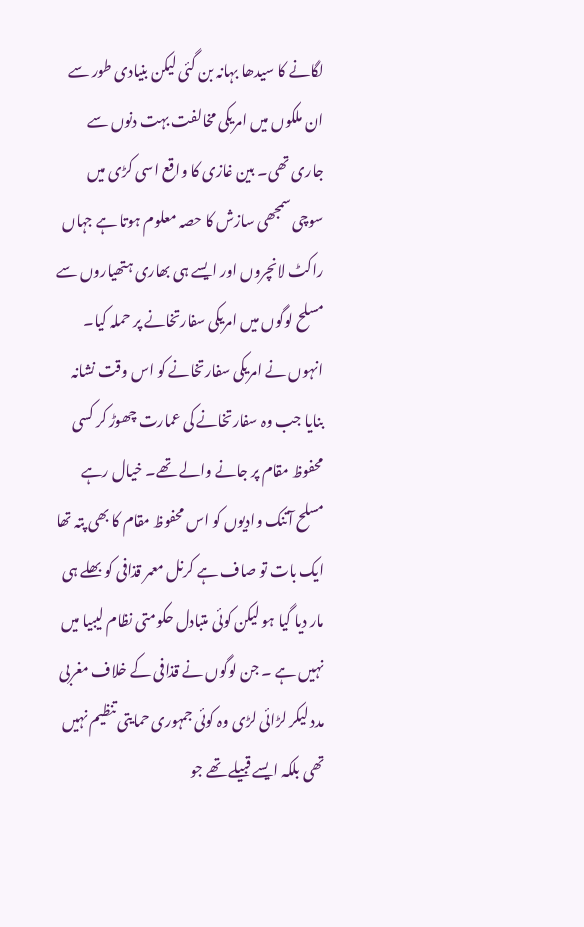لگانے کا سیدھا بہانہ بن گئی لیکن بنیادی طور سے ان ملکوں میں امریکی مخالفت بہت دنوں سے جاری تھی۔ بین غازی کا واقع اسی کڑی میں سوچی سمجھی سازش کا حصہ معلوم ہوتا ہے جہاں راکٹ لانچروں اور ایسے ہی بھاری ہتھیاروں سے مسلح لوگوں میں امریکی سفارتخانے پر حملہ کیا۔ انہوں نے امریکی سفارتخانے کو اس وقت نشانہ بنایا جب وہ سفارتخانے کی عمارت چھوڑ کر کسی محفوظ مقام پر جانے والے تھے۔ خیال رہے مسلح آتنک وادیوں کو اس محفوظ مقام کا بھی پتہ تھا ایک بات تو صاف ہے کرنل معمر قذافی کو بھلے ہی مار دیا گیا ہو لیکن کوئی متبادل حکومتی نظام لیبیا میں نہیں ہے ۔ جن لوگوں نے قذافی کے خلاف مغربی مدد لیکر لڑائی لڑی وہ کوئی جمہوری حمایتی تنظیم نہیں تھی بلکہ ایسے قبیلے تھے جو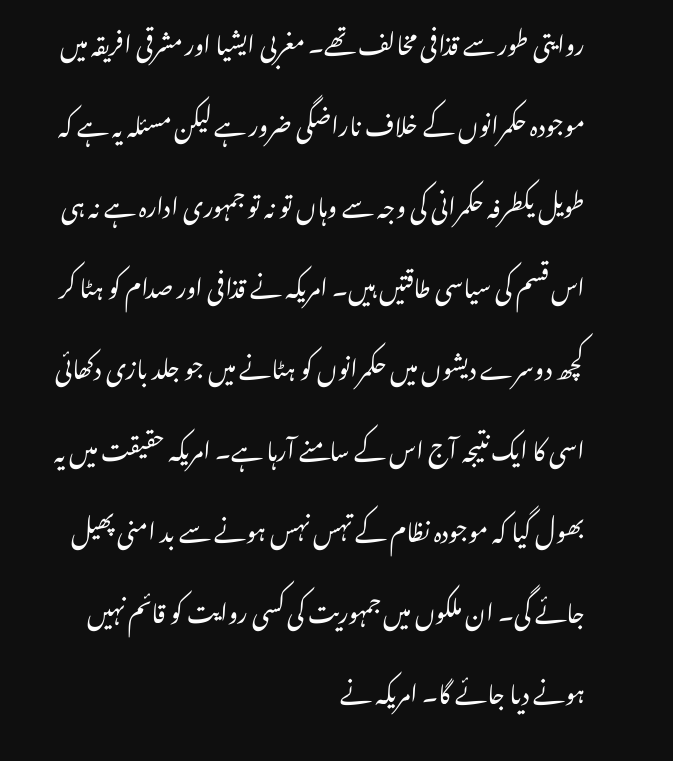روایتی طور سے قذافی مخالف تھے۔ مغربی ایشیا اور مشرقی افریقہ میں موجودہ حکمرانوں کے خلاف ناراضگی ضرور ہے لیکن مسئلہ یہ ہے کہ طویل یکطرفہ حکمرانی کی وجہ سے وہاں تو نہ تو جمہوری ادارہ ہے نہ ہی اس قسم کی سیاسی طاقتیں ہیں۔ امریکہ نے قذافی اور صدام کو ہٹا کر کچھ دوسرے دیشوں میں حکمرانوں کو ہٹانے میں جو جلد بازی دکھائی اسی کا ایک نتیجہ آج اس کے سامنے آرہا ہے۔ امریکہ حقیقت میں یہ بھول گیا کہ موجودہ نظام کے تہس نہس ہونے سے بد امنی پھیل جائے گی۔ ان ملکوں میں جمہوریت کی کسی روایت کو قائم نہیں ہونے دیا جائے گا۔ امریکہ نے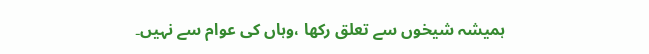ہمیشہ شیخوں سے تعلق رکھا ،وہاں کی عوام سے نہیں۔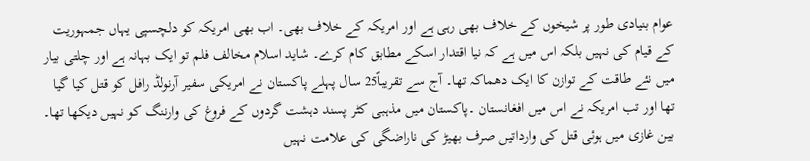عوام بنیادی طور پر شیخوں کے خلاف بھی رہی ہے اور امریکہ کے خلاف بھی۔ اب بھی امریکہ کو دلچسپی یہاں جمہوریت کے قیام کی نہیں بلکہ اس میں ہے کہ نیا اقتدار اسکے مطابق کام کرے۔ شاید اسلام مخالف فلم تو ایک بہانہ ہے اور چلتی بیار میں نئے طاقت کے توازن کا ایک دھماکہ تھا۔ آج سے تقریباً25 سال پہلے پاکستان نے امریکی سفیر آرنولڈ رافل کو قتل کیا گیا تھا اور تب امریکہ نے اس میں افغانستان ۔پاکستان میں مذہبی کٹر پسند دہشت گردوں کے فروغ کی وارننگ کو نہیں دیکھا تھا۔ بین غازی میں ہوئی قتل کی وارداتیں صرف بھیڑ کی ناراضگی کی علامت نہیں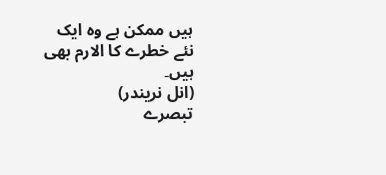ہیں ممکن ہے وہ ایک نئے خطرے کا الارم بھی ہیں۔
(انل نریندر)
تبصرے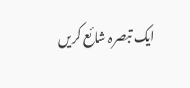ایک تبصرہ شائع کریں